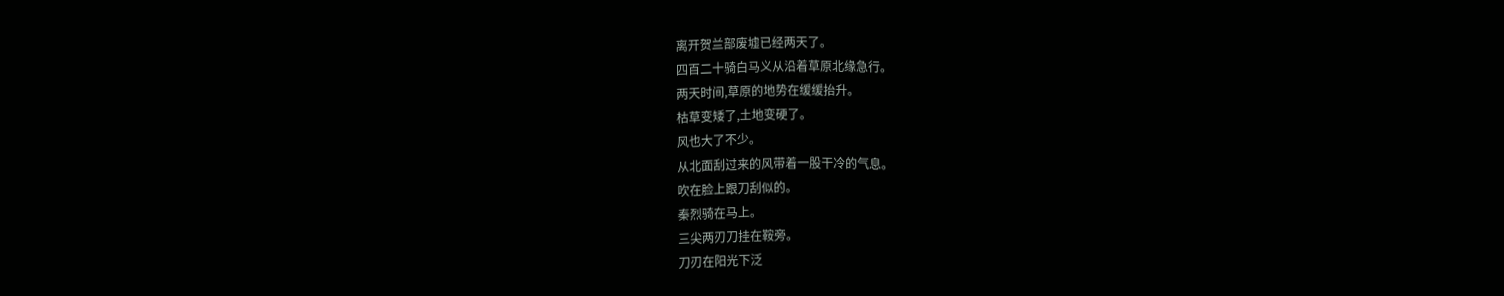离开贺兰部废墟已经两天了。
四百二十骑白马义从沿着草原北缘急行。
两天时间,草原的地势在缓缓抬升。
枯草变矮了,土地变硬了。
风也大了不少。
从北面刮过来的风带着一股干冷的气息。
吹在脸上跟刀刮似的。
秦烈骑在马上。
三尖两刃刀挂在鞍旁。
刀刃在阳光下泛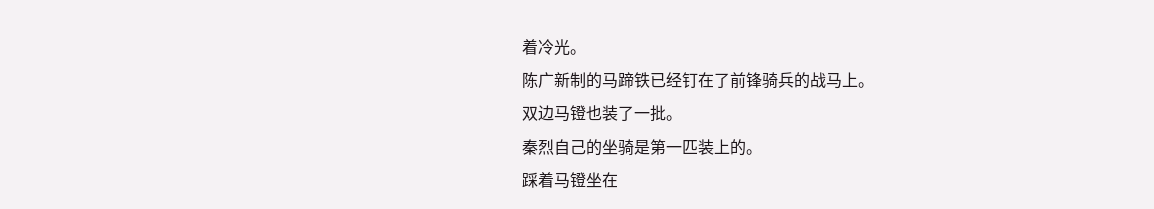着冷光。
陈广新制的马蹄铁已经钉在了前锋骑兵的战马上。
双边马镫也装了一批。
秦烈自己的坐骑是第一匹装上的。
踩着马镫坐在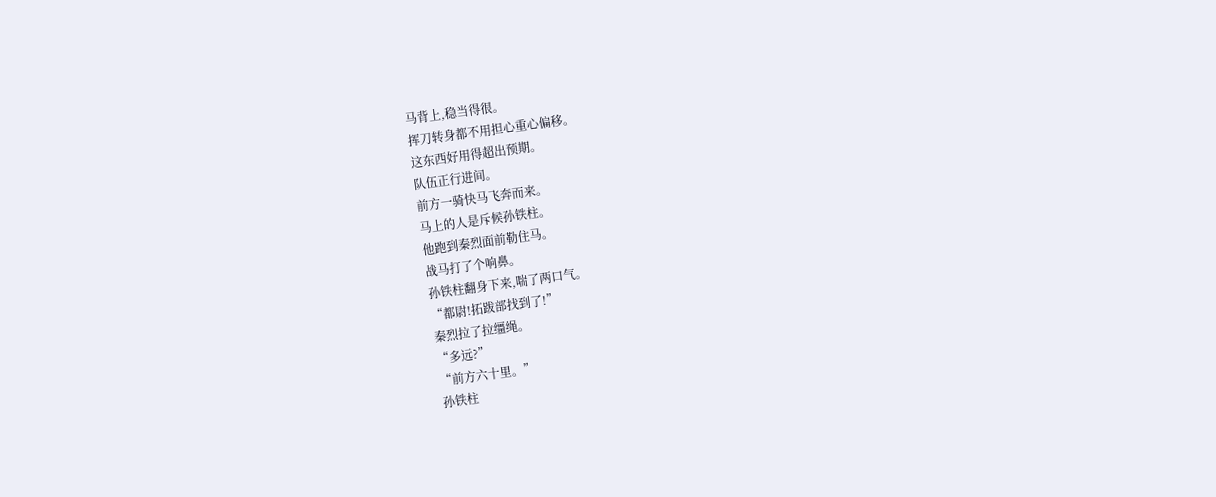马背上,稳当得很。
挥刀转身都不用担心重心偏移。
这东西好用得超出预期。
队伍正行进间。
前方一骑快马飞奔而来。
马上的人是斥候孙铁柱。
他跑到秦烈面前勒住马。
战马打了个响鼻。
孙铁柱翻身下来,喘了两口气。
“都尉!拓跋部找到了!”
秦烈拉了拉缰绳。
“多远?”
“前方六十里。”
孙铁柱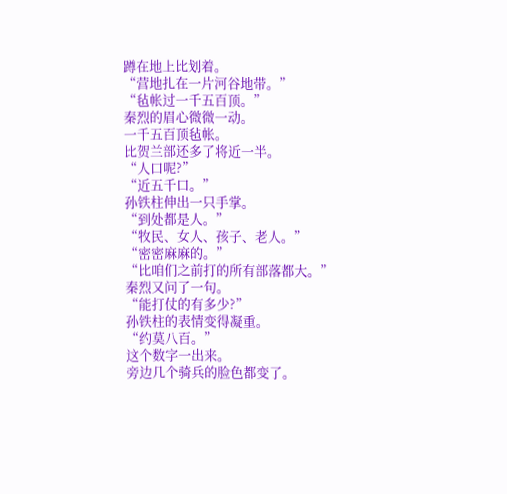蹲在地上比划着。
“营地扎在一片河谷地带。”
“毡帐过一千五百顶。”
秦烈的眉心微微一动。
一千五百顶毡帐。
比贺兰部还多了将近一半。
“人口呢?”
“近五千口。”
孙铁柱伸出一只手掌。
“到处都是人。”
“牧民、女人、孩子、老人。”
“密密麻麻的。”
“比咱们之前打的所有部落都大。”
秦烈又问了一句。
“能打仗的有多少?”
孙铁柱的表情变得凝重。
“约莫八百。”
这个数字一出来。
旁边几个骑兵的脸色都变了。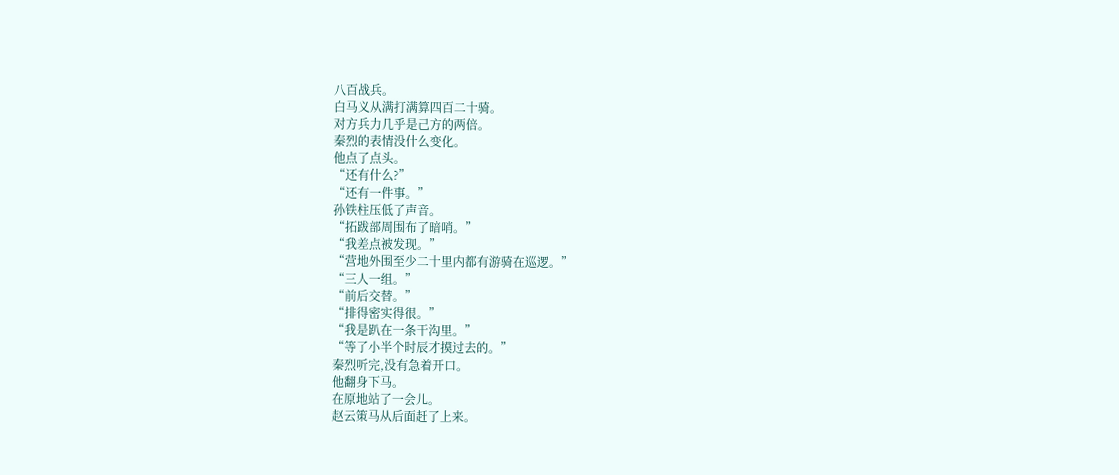八百战兵。
白马义从满打满算四百二十骑。
对方兵力几乎是己方的两倍。
秦烈的表情没什么变化。
他点了点头。
“还有什么?”
“还有一件事。”
孙铁柱压低了声音。
“拓跋部周围布了暗哨。”
“我差点被发现。”
“营地外围至少二十里内都有游骑在巡逻。”
“三人一组。”
“前后交替。”
“排得密实得很。”
“我是趴在一条干沟里。”
“等了小半个时辰才摸过去的。”
秦烈听完,没有急着开口。
他翻身下马。
在原地站了一会儿。
赵云策马从后面赶了上来。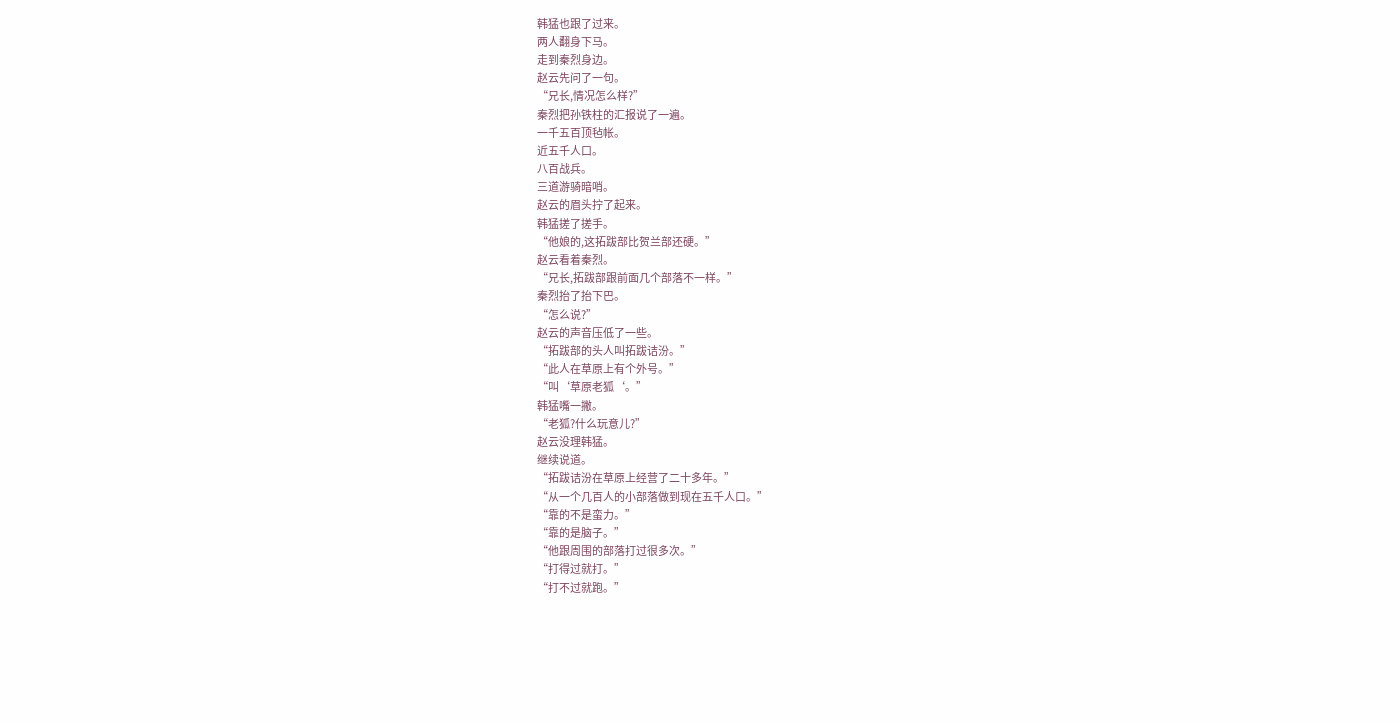韩猛也跟了过来。
两人翻身下马。
走到秦烈身边。
赵云先问了一句。
“兄长,情况怎么样?”
秦烈把孙铁柱的汇报说了一遍。
一千五百顶毡帐。
近五千人口。
八百战兵。
三道游骑暗哨。
赵云的眉头拧了起来。
韩猛搓了搓手。
“他娘的,这拓跋部比贺兰部还硬。”
赵云看着秦烈。
“兄长,拓跋部跟前面几个部落不一样。”
秦烈抬了抬下巴。
“怎么说?”
赵云的声音压低了一些。
“拓跋部的头人叫拓跋诘汾。”
“此人在草原上有个外号。”
“叫‘草原老狐‘。”
韩猛嘴一撇。
“老狐?什么玩意儿?”
赵云没理韩猛。
继续说道。
“拓跋诘汾在草原上经营了二十多年。”
“从一个几百人的小部落做到现在五千人口。”
“靠的不是蛮力。”
“靠的是脑子。”
“他跟周围的部落打过很多次。”
“打得过就打。”
“打不过就跑。”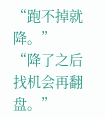“跑不掉就降。”
“降了之后找机会再翻盘。”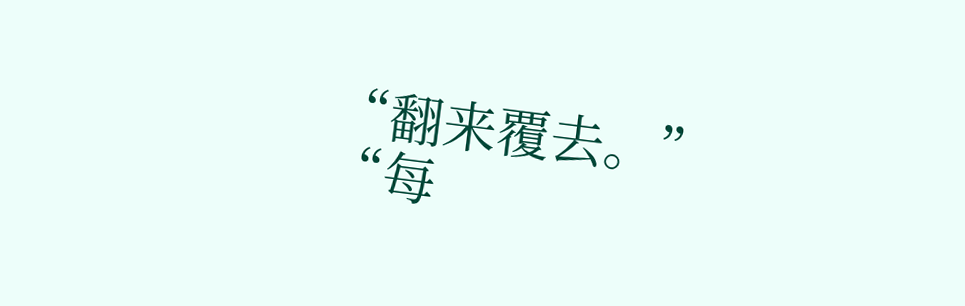“翻来覆去。”
“每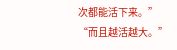次都能活下来。”
“而且越活越大。”